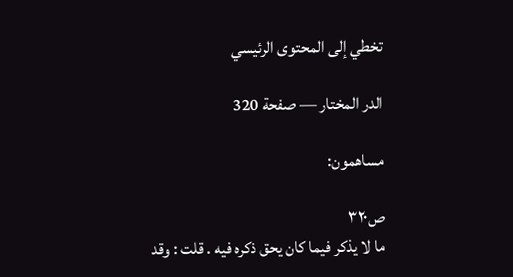تخطي إلى المحتوى الرئيسي

الدر المختار — صفحة 320

مساهمون:

ص٣٢٠
ما لا يذكر فيما كان يحق ذكره فيه . قلت : وقد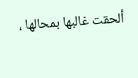ألحقت غالبها بمحالها ،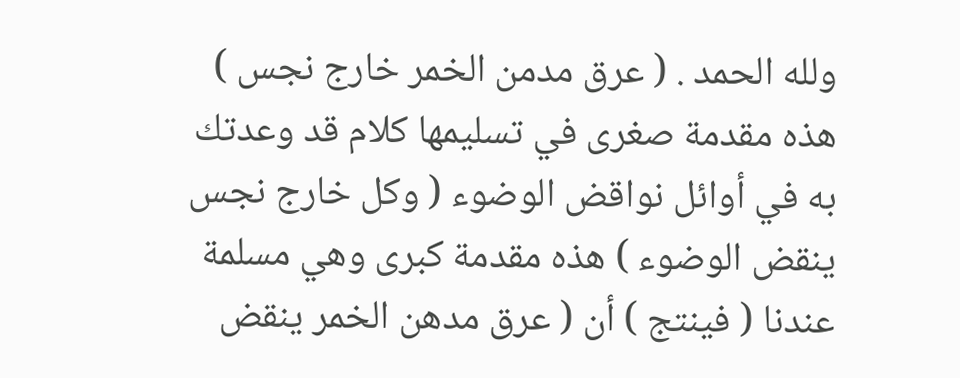ولله الحمد . ( عرق مدمن الخمر خارج نجس ) هذه مقدمة صغرى في تسليمها كلام قد وعدتك به في أوائل نواقض الوضوء ( وكل خارج نجس ينقض الوضوء ) هذه مقدمة كبرى وهي مسلمة عندنا ( فينتج ) أن ( عرق مدهن الخمر ينقض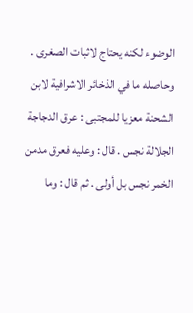الوضوء لكنه يحتاج لاثبات الصغرى . وحاصله ما في الذخائر الاشرافية لابن الشحنة معزيا للمجتبى : عرق الدجاجة الجلالة نجس . قال : وعليه فعرق مدمن الخمر نجس بل أولى . ثم قال : وما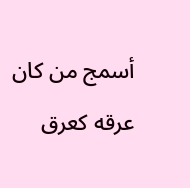أسمج من كان عرقه كعرق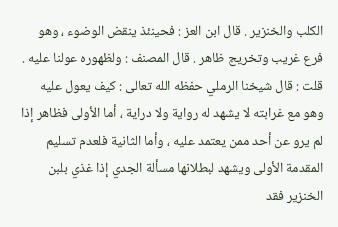الكلب والخنزير . قال ابن العز : فحينئذ ينقض الوضوء ، وهو فرع غريب وتخريج ظاهر . قال المصنف : ولظهوره عولنا عليه . قلت : قال شيخنا الرملي حفظه الله تعالى : كيف يعول عليه وهو مع غرابته لا يشهد له رواية ولا دراية ، أما الأولى فظاهر إذا لم يرو عن أحد ممن يعتمد عليه ، وأما الثانية فلعدم تسليم المقدمة الأولى ويشهد لبطلانها مسألة الجدي إذا غذي بلبن الخنزير فقد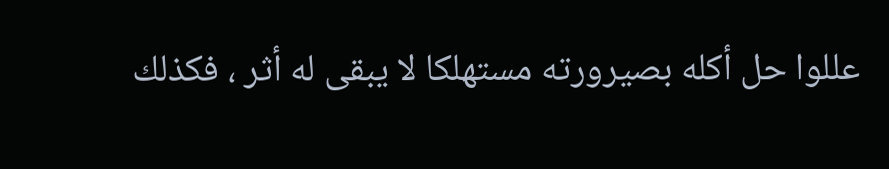عللوا حل أكله بصيرورته مستهلكا لا يبقى له أثر ، فكذلك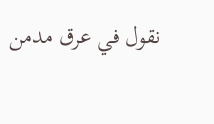نقول في عرق مدمن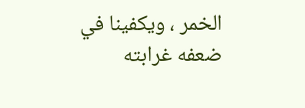الخمر ، ويكفينا في ضعفه غرابته